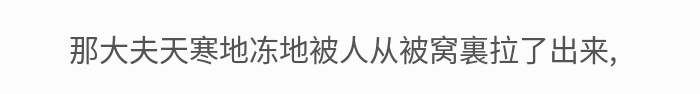那大夫天寒地冻地被人从被窝裏拉了出来,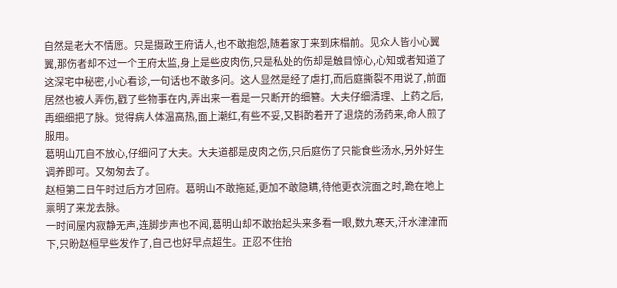自然是老大不情愿。只是摄政王府请人,也不敢抱怨,随着家丁来到床榻前。见众人皆小心翼翼,那伤者却不过一个王府太监,身上是些皮肉伤,只是私处的伤却是触目惊心,心知或者知道了这深宅中秘密,小心看诊,一句话也不敢多问。这人显然是经了虐打,而后庭撕裂不用说了,前面居然也被人弄伤,戳了些物事在内,弄出来一看是一只断开的细簪。大夫仔细清理、上药之后,再细细把了脉。觉得病人体温高热,面上潮红,有些不妥,又斟酌着开了退烧的汤药来,命人煎了服用。
葛明山兀自不放心,仔细问了大夫。大夫道都是皮肉之伤,只后庭伤了只能食些汤水,另外好生调养即可。又匆匆去了。
赵桓第二日午时过后方才回府。葛明山不敢拖延,更加不敢隐瞒,待他更衣浣面之时,跪在地上禀明了来龙去脉。
一时间屋内寂静无声,连脚步声也不闻,葛明山却不敢抬起头来多看一眼,数九寒天,汗水津津而下,只盼赵桓早些发作了,自己也好早点超生。正忍不住抬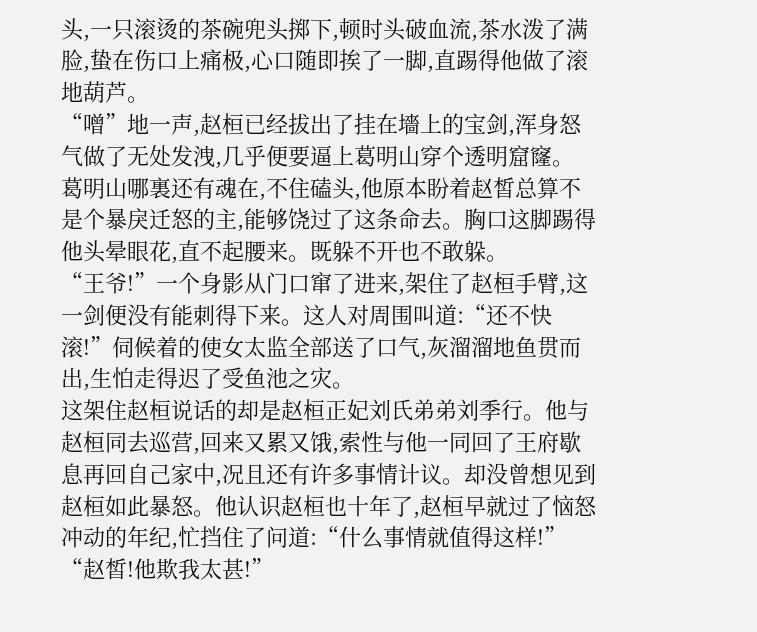头,一只滚烫的茶碗兜头掷下,顿时头破血流,茶水泼了满脸,蛰在伤口上痛极,心口随即挨了一脚,直踢得他做了滚地葫芦。
“噌”地一声,赵桓已经拔出了挂在墻上的宝剑,浑身怒气做了无处发洩,几乎便要逼上葛明山穿个透明窟窿。
葛明山哪裏还有魂在,不住磕头,他原本盼着赵皙总算不是个暴戾迁怒的主,能够饶过了这条命去。胸口这脚踢得他头晕眼花,直不起腰来。既躲不开也不敢躲。
“王爷!”一个身影从门口窜了进来,架住了赵桓手臂,这一剑便没有能刺得下来。这人对周围叫道:“还不快滚!”伺候着的使女太监全部送了口气,灰溜溜地鱼贯而出,生怕走得迟了受鱼池之灾。
这架住赵桓说话的却是赵桓正妃刘氏弟弟刘季行。他与赵桓同去巡营,回来又累又饿,索性与他一同回了王府歇息再回自己家中,况且还有许多事情计议。却没曾想见到赵桓如此暴怒。他认识赵桓也十年了,赵桓早就过了恼怒冲动的年纪,忙挡住了问道:“什么事情就值得这样!”
“赵皙!他欺我太甚!”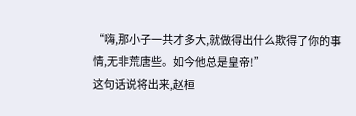“嗨,那小子一共才多大,就做得出什么欺得了你的事情,无非荒唐些。如今他总是皇帝!”
这句话说将出来,赵桓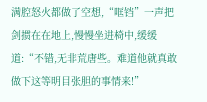满腔怒火都做了空想,“哐铛”一声把剑掼在在地上,慢慢坐进椅中,缓缓道:“不错,无非荒唐些。难道他就真敢做下这等明目张胆的事情来!”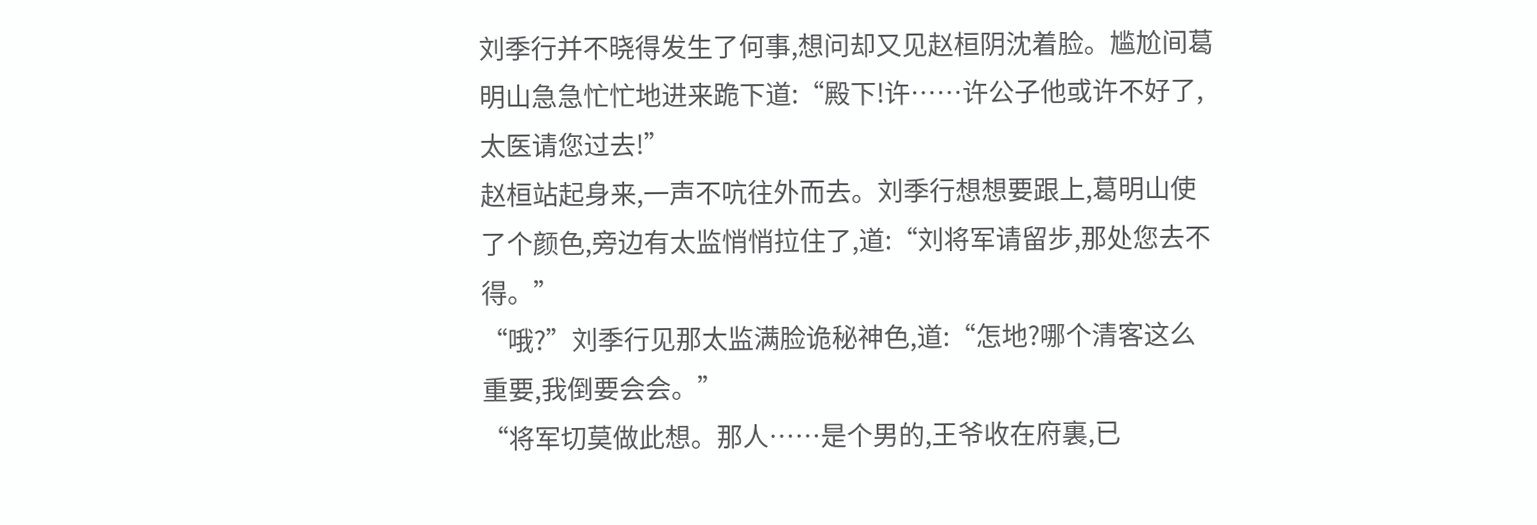刘季行并不晓得发生了何事,想问却又见赵桓阴沈着脸。尴尬间葛明山急急忙忙地进来跪下道:“殿下!许……许公子他或许不好了,太医请您过去!”
赵桓站起身来,一声不吭往外而去。刘季行想想要跟上,葛明山使了个颜色,旁边有太监悄悄拉住了,道:“刘将军请留步,那处您去不得。”
“哦?”刘季行见那太监满脸诡秘神色,道:“怎地?哪个清客这么重要,我倒要会会。”
“将军切莫做此想。那人……是个男的,王爷收在府裏,已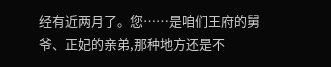经有近两月了。您……是咱们王府的舅爷、正妃的亲弟,那种地方还是不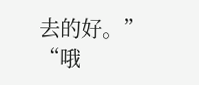去的好。”
“哦